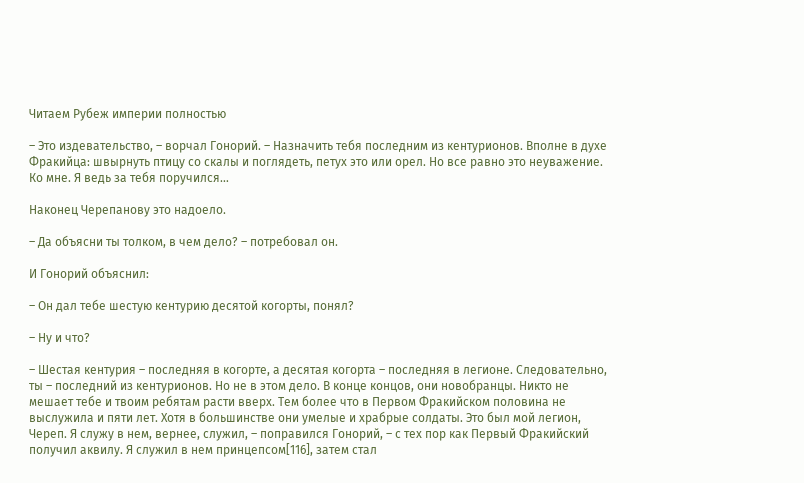Читаем Рубеж империи полностью

– Это издевательство, – ворчал Гонорий. – Назначить тебя последним из кентурионов. Вполне в духе Фракийца: швырнуть птицу со скалы и поглядеть, петух это или орел. Но все равно это неуважение. Ко мне. Я ведь за тебя поручился…

Наконец Черепанову это надоело.

– Да объясни ты толком, в чем дело? – потребовал он.

И Гонорий объяснил:

– Он дал тебе шестую кентурию десятой когорты, понял?

– Ну и что?

– Шестая кентурия – последняя в когорте, а десятая когорта – последняя в легионе. Следовательно, ты – последний из кентурионов. Но не в этом дело. В конце концов, они новобранцы. Никто не мешает тебе и твоим ребятам расти вверх. Тем более что в Первом Фракийском половина не выслужила и пяти лет. Хотя в большинстве они умелые и храбрые солдаты. Это был мой легион, Череп. Я служу в нем, вернее, служил, – поправился Гонорий, – с тех пор как Первый Фракийский получил аквилу. Я служил в нем принцепсом[116], затем стал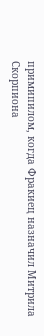примипилом, когда Фракиец назначил Митрила Скорпиона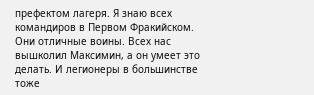префектом лагеря. Я знаю всех командиров в Первом Фракийском. Они отличные воины. Всех нас вышколил Максимин, а он умеет это делать. И легионеры в большинстве тоже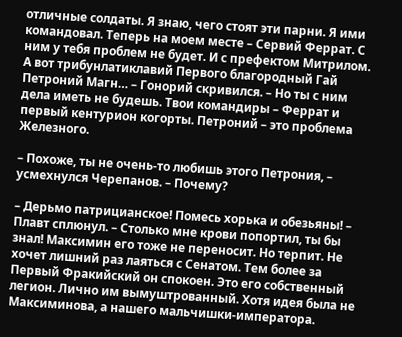отличные солдаты. Я знаю, чего стоят эти парни. Я ими командовал. Теперь на моем месте – Сервий Феррат. С ним у тебя проблем не будет. И с префектом Митрилом. А вот трибунлатиклавий Первого благородный Гай Петроний Магн… – Гонорий скривился. – Но ты с ним дела иметь не будешь. Твои командиры – Феррат и первый кентурион когорты. Петроний – это проблема Железного.

– Похоже, ты не очень-то любишь этого Петрония, – усмехнулся Черепанов. – Почему?

– Дерьмо патрицианское! Помесь хорька и обезьяны! – Плавт сплюнул. – Столько мне крови попортил, ты бы знал! Максимин его тоже не переносит. Но терпит. Не хочет лишний раз лаяться с Сенатом. Тем более за Первый Фракийский он спокоен. Это его собственный легион. Лично им вымуштрованный. Хотя идея была не Максиминова, а нашего мальчишки-императора.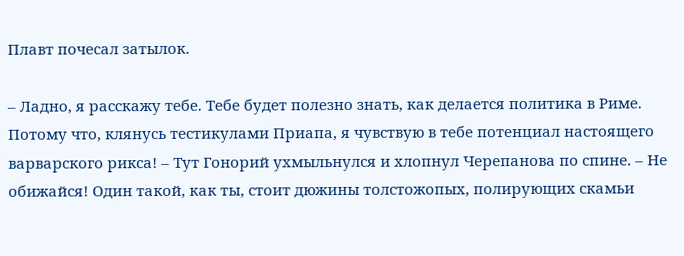Плавт почесал затылок.

– Ладно, я расскажу тебе. Тебе будет полезно знать, как делается политика в Риме. Потому что, клянусь тестикулами Приапа, я чувствую в тебе потенциал настоящего варварского рикса! – Тут Гонорий ухмыльнулся и хлопнул Черепанова по спине. – Не обижайся! Один такой, как ты, стоит дюжины толстожопых, полирующих скамьи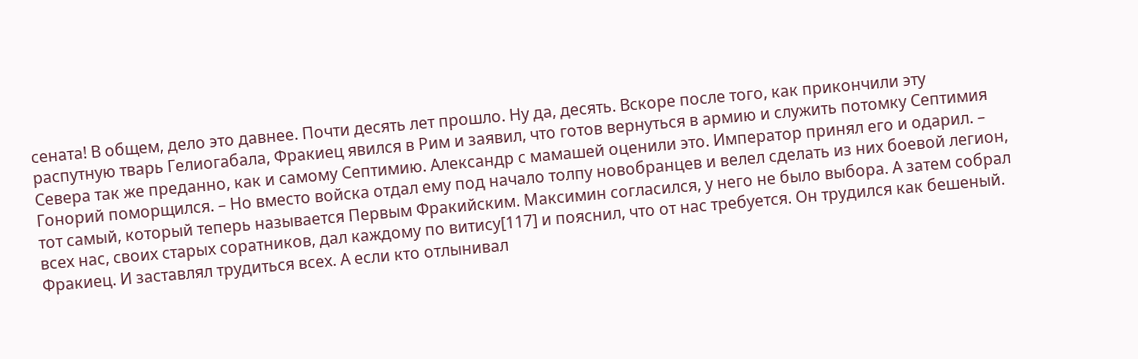сената! В общем, дело это давнее. Почти десять лет прошло. Ну да, десять. Вскоре после того, как прикончили эту распутную тварь Гелиогабала, Фракиец явился в Рим и заявил, что готов вернуться в армию и служить потомку Септимия Севера так же преданно, как и самому Септимию. Александр с мамашей оценили это. Император принял его и одарил. – Гонорий поморщился. – Но вместо войска отдал ему под начало толпу новобранцев и велел сделать из них боевой легион, тот самый, который теперь называется Первым Фракийским. Максимин согласился, у него не было выбора. А затем собрал всех нас, своих старых соратников, дал каждому по витису[117] и пояснил, что от нас требуется. Он трудился как бешеный. Фракиец. И заставлял трудиться всех. А если кто отлынивал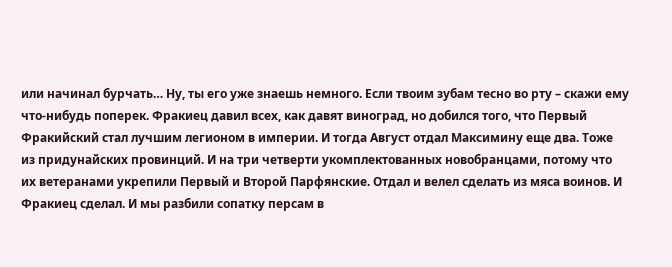или начинал бурчать… Ну, ты его уже знаешь немного. Если твоим зубам тесно во рту – скажи ему что-нибудь поперек. Фракиец давил всех, как давят виноград, но добился того, что Первый Фракийский стал лучшим легионом в империи. И тогда Август отдал Максимину еще два. Тоже из придунайских провинций. И на три четверти укомплектованных новобранцами, потому что их ветеранами укрепили Первый и Второй Парфянские. Отдал и велел сделать из мяса воинов. И Фракиец сделал. И мы разбили сопатку персам в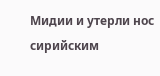Мидии и утерли нос сирийским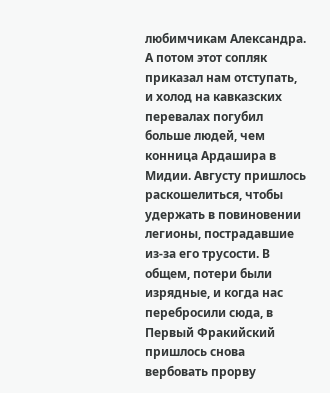любимчикам Александра. А потом этот сопляк приказал нам отступать, и холод на кавказских перевалах погубил больше людей, чем конница Ардашира в Мидии. Августу пришлось раскошелиться, чтобы удержать в повиновении легионы, пострадавшие из-за его трусости. В общем, потери были изрядные, и когда нас перебросили сюда, в Первый Фракийский пришлось снова вербовать прорву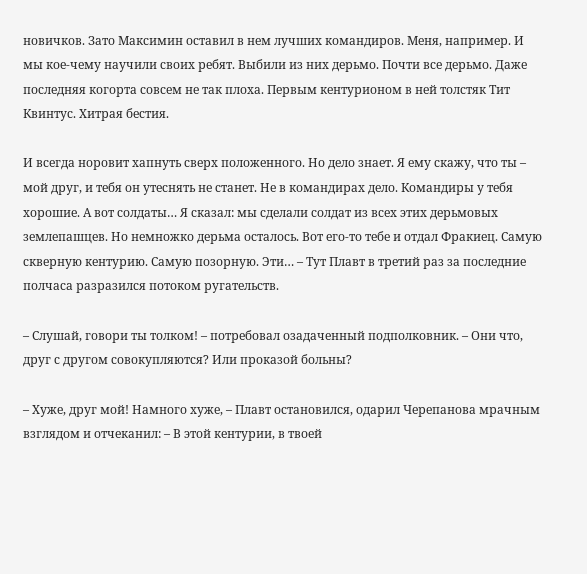новичков. Зато Максимин оставил в нем лучших командиров. Меня, например. И мы кое-чему научили своих ребят. Выбили из них дерьмо. Почти все дерьмо. Даже последняя когорта совсем не так плоха. Первым кентурионом в ней толстяк Тит Квинтус. Хитрая бестия.

И всегда норовит хапнуть сверх положенного. Но дело знает. Я ему скажу, что ты – мой друг, и тебя он утеснять не станет. Не в командирах дело. Командиры у тебя хорошие. А вот солдаты… Я сказал: мы сделали солдат из всех этих дерьмовых землепашцев. Но немножко дерьма осталось. Вот его-то тебе и отдал Фракиец. Самую скверную кентурию. Самую позорную. Эти… – Тут Плавт в третий раз за последние полчаса разразился потоком ругательств.

– Слушай, говори ты толком! – потребовал озадаченный подполковник. – Они что, друг с другом совокупляются? Или проказой больны?

– Хуже, друг мой! Намного хуже, – Плавт остановился, одарил Черепанова мрачным взглядом и отчеканил: – В этой кентурии, в твоей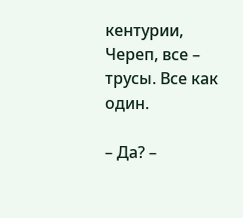кентурии, Череп, все – трусы. Все как один.

– Да? –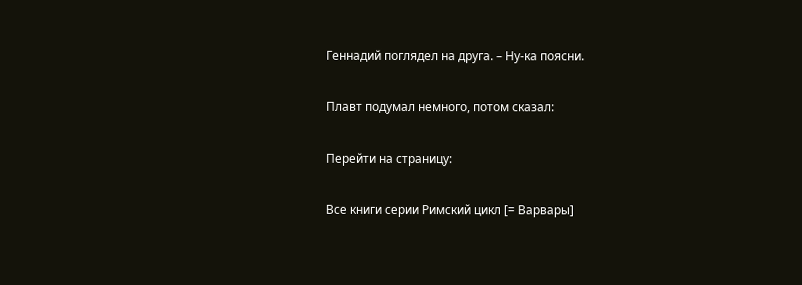Геннадий поглядел на друга. – Ну-ка поясни.

Плавт подумал немного, потом сказал:

Перейти на страницу:

Все книги серии Римский цикл [= Варвары]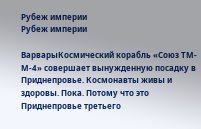Рубеж империи
Рубеж империи

ВарварыКосмический корабль «Союз ТМ-М-4» совершает вынужденную посадку в Приднепровье. Космонавты живы и здоровы. Пока. Потому что это Приднепровье третьего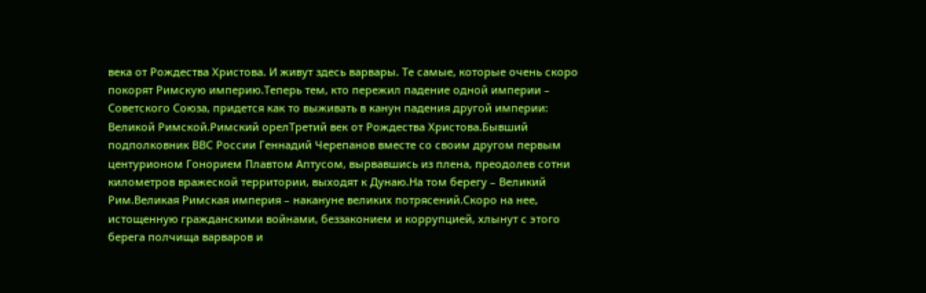века от Рождества Христова. И живут здесь варвары. Те самые, которые очень скоро покорят Римскую империю.Теперь тем, кто пережил падение одной империи – Советского Союза, придется как то выживать в канун падения другой империи: Великой Римской.Римский орелТретий век от Рождества Христова.Бывший подполковник ВВС России Геннадий Черепанов вместе со своим другом первым центурионом Гонорием Плавтом Аптусом, вырвавшись из плена, преодолев сотни километров вражеской территории, выходят к Дунаю.На том берегу – Великий Рим.Великая Римская империя – накануне великих потрясений.Скоро на нее, истощенную гражданскими войнами, беззаконием и коррупцией, хлынут с этого берега полчища варваров и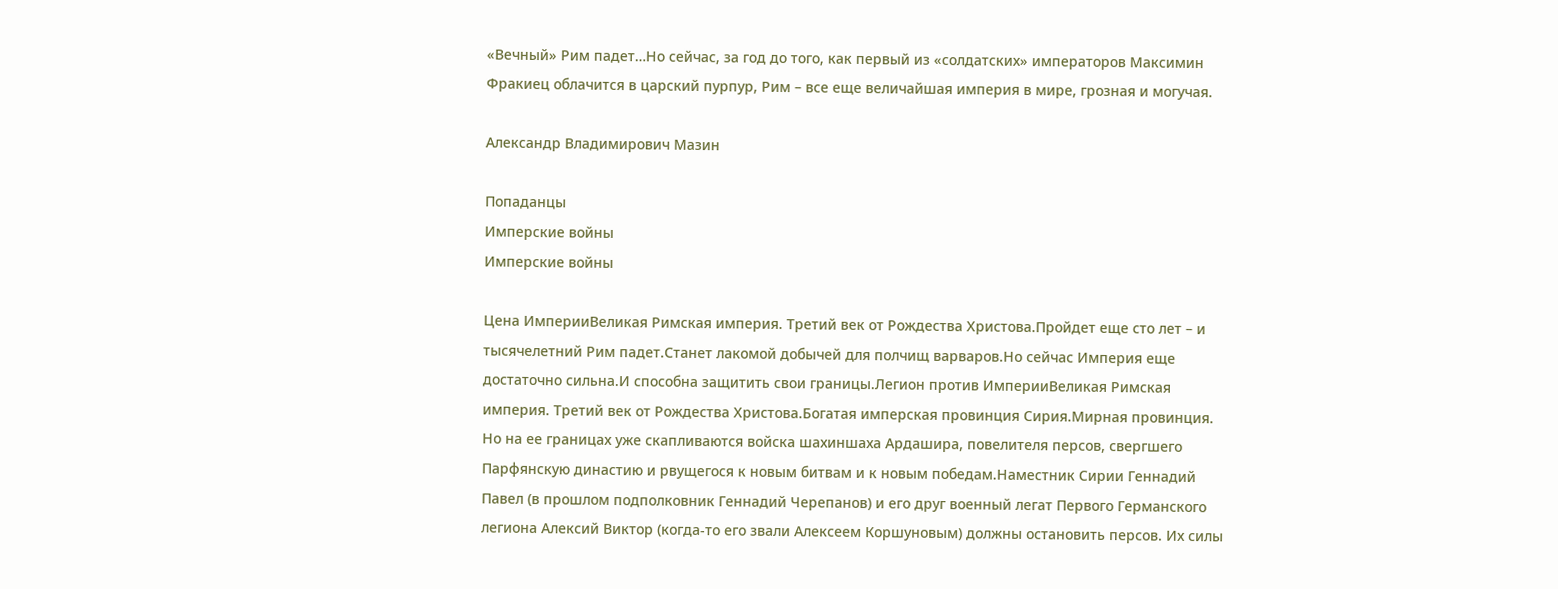«Вечный» Рим падет…Но сейчас, за год до того, как первый из «солдатских» императоров Максимин Фракиец облачится в царский пурпур, Рим – все еще величайшая империя в мире, грозная и могучая.

Александр Владимирович Мазин

Попаданцы
Имперские войны
Имперские войны

Цена ИмперииВеликая Римская империя. Третий век от Рождества Христова.Пройдет еще сто лет – и тысячелетний Рим падет.Станет лакомой добычей для полчищ варваров.Но сейчас Империя еще достаточно сильна.И способна защитить свои границы.Легион против ИмперииВеликая Римская империя. Третий век от Рождества Христова.Богатая имперская провинция Сирия.Мирная провинция. Но на ее границах уже скапливаются войска шахиншаха Ардашира, повелителя персов, свергшего Парфянскую династию и рвущегося к новым битвам и к новым победам.Наместник Сирии Геннадий Павел (в прошлом подполковник Геннадий Черепанов) и его друг военный легат Первого Германского легиона Алексий Виктор (когда-то его звали Алексеем Коршуновым) должны остановить персов. Их силы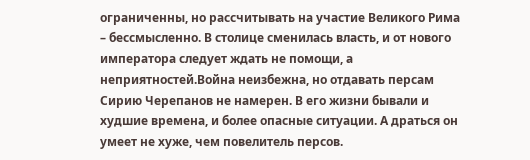ограниченны, но рассчитывать на участие Великого Рима – бессмысленно. В столице сменилась власть, и от нового императора следует ждать не помощи, а неприятностей.Война неизбежна, но отдавать персам Сирию Черепанов не намерен. В его жизни бывали и худшие времена, и более опасные ситуации. А драться он умеет не хуже, чем повелитель персов.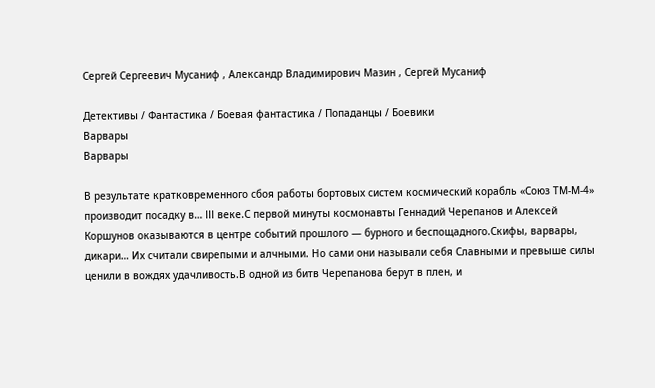Сергей Сергеевич Мусаниф , Александр Владимирович Мазин , Сергей Мусаниф

Детективы / Фантастика / Боевая фантастика / Попаданцы / Боевики
Варвары
Варвары

В результате кратковременного сбоя работы бортовых систем космический корабль «Союз ТМ-М-4» производит посадку в… III веке.С первой минуты космонавты Геннадий Черепанов и Алексей Коршунов оказываются в центре событий прошлого — бурного и беспощадного.Скифы, варвары, дикари… Их считали свирепыми и алчными. Но сами они называли себя Славными и превыше силы ценили в вождях удачливость.В одной из битв Черепанова берут в плен, и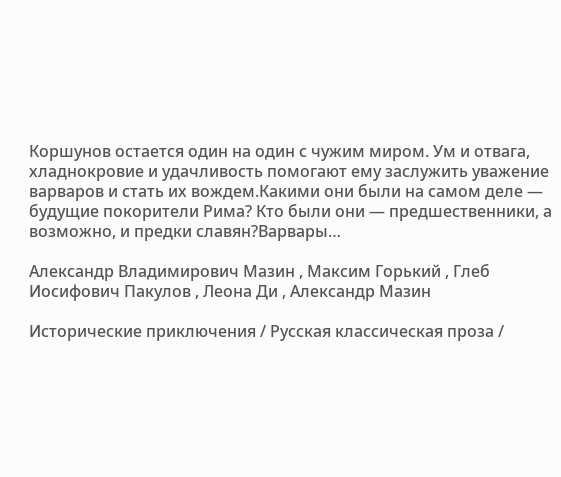Коршунов остается один на один с чужим миром. Ум и отвага, хладнокровие и удачливость помогают ему заслужить уважение варваров и стать их вождем.Какими они были на самом деле — будущие покорители Рима? Кто были они — предшественники, а возможно, и предки славян?Варвары…

Александр Владимирович Мазин , Максим Горький , Глеб Иосифович Пакулов , Леона Ди , Александр Мазин

Исторические приключения / Русская классическая проза /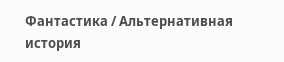Фантастика / Альтернативная история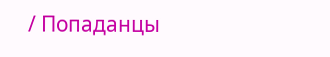/ Попаданцы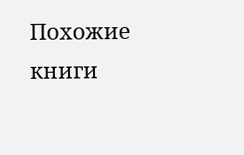Похожие книги